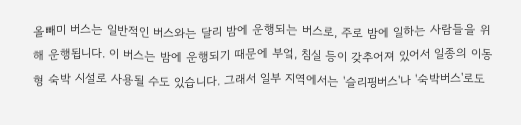올빼미 버스는 일반적인 버스와는 달리 밤에 운행되는 버스로, 주로 밤에 일하는 사람들을 위해 운행됩니다. 이 버스는 밤에 운행되기 때문에 부엌, 침실 등이 갖추어져 있어서 일종의 이동형 숙박 시설로 사용될 수도 있습니다. 그래서 일부 지역에서는 '슬리핑버스'나 '숙박버스'로도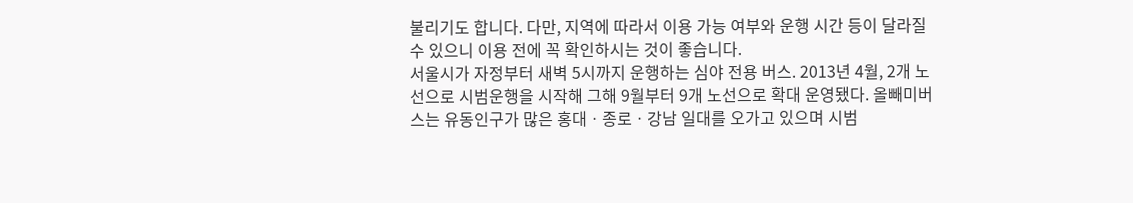불리기도 합니다. 다만, 지역에 따라서 이용 가능 여부와 운행 시간 등이 달라질 수 있으니 이용 전에 꼭 확인하시는 것이 좋습니다.
서울시가 자정부터 새벽 5시까지 운행하는 심야 전용 버스. 2013년 4월, 2개 노선으로 시범운행을 시작해 그해 9월부터 9개 노선으로 확대 운영됐다. 올빼미버스는 유동인구가 많은 홍대ㆍ종로ㆍ강남 일대를 오가고 있으며 시범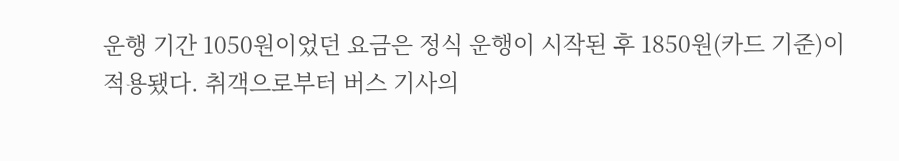운행 기간 1050원이었던 요금은 정식 운행이 시작된 후 1850원(카드 기준)이 적용됐다. 취객으로부터 버스 기사의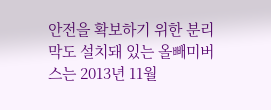안전을 확보하기 위한 분리막도 설치돼 있는 올빼미버스는 2013년 11월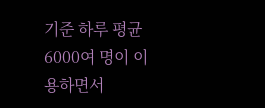기준 하루 평균 6000여 명이 이용하면서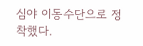심야 이동수단으로 정착했다.